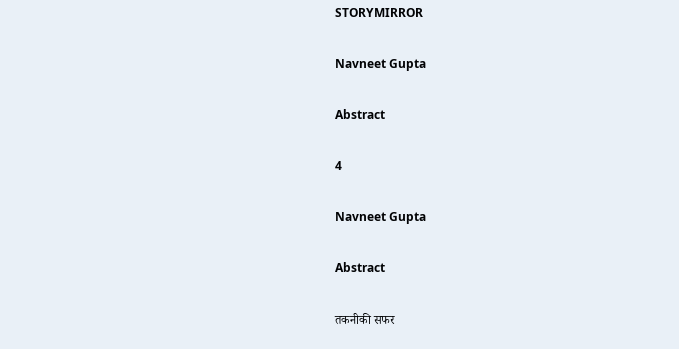STORYMIRROR

Navneet Gupta

Abstract

4

Navneet Gupta

Abstract

तकनीकी सफर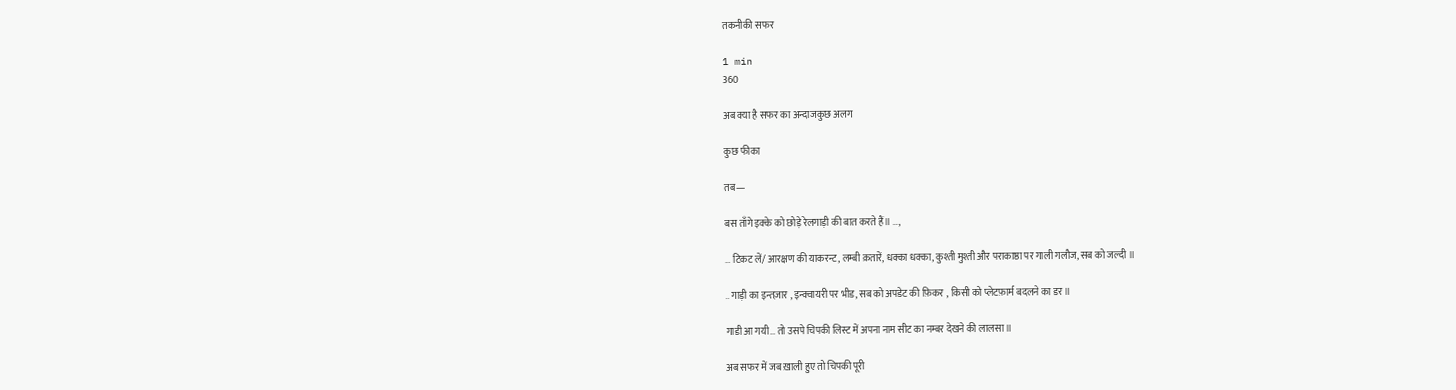तकनीकी सफर

1 min
360

अब क्या है सफर का अन्दाजकुछ अलग

कुछ फीका

तब—

बस ताँगे इक्के को छोड़े रेलगाड़ी की बात करते हैं॥ …,

… टिकट लें/ आरक्षण की याकरन्ट, लम्बी क़तारें, धक्का धक्का, कुश्ती मुश्ती और पराकाष्ठा पर गाली गलौज, सब को जल्दी ॥

.. गाड़ी का इन्तज़ार , इन्क्वायरी पर भीड, सब को अपडेट की फ़िकर , किसी को प्लेटफ़ार्म बदलने का डर॥

गाडी आ गयी… तो उसपे चिपकी लिस्ट में अपना नाम सीट का नम्बर देखने की लालसा॥

अब सफर में जब ख़ाली हुए तो चिपकी पूरी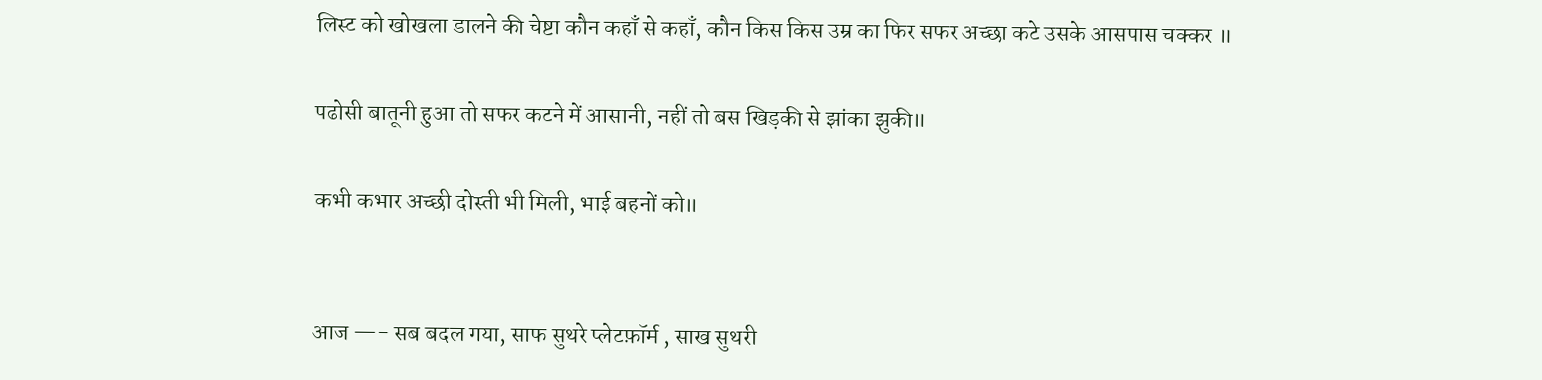लिस्ट को खोखला डालने की चेष्टा कौन कहाँ से कहाँ, कौन किस किस उम्र का फिर सफर अच्छा कटे उसके आसपास चक्कर ॥

पढोसी बातूनी हुआ तो सफर कटने में आसानी, नहीं तो बस खिड़की से झांका झुकी॥

कभी कभार अच्छी दोस्ती भी मिली, भाई बहनों को॥


आज —- सब बदल गया, साफ सुथरे प्लेटफ़ॉर्म , साख सुथरी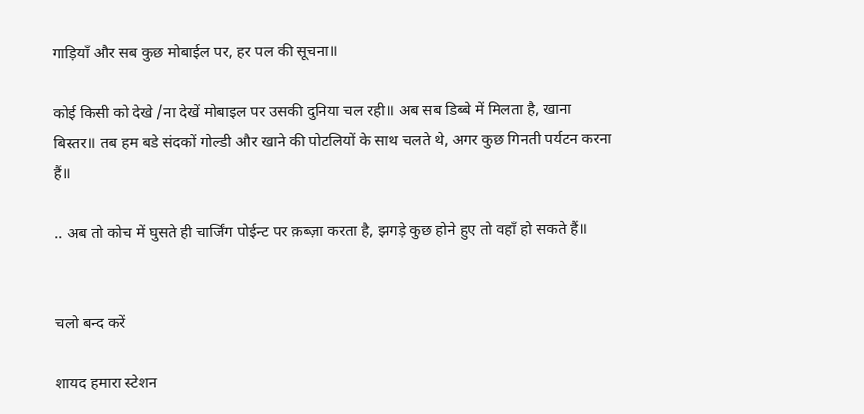गाड़ियाँ और सब कुछ मोबाईल पर, हर पल की सूचना॥

कोई किसी को देखे /ना देखें मोबाइल पर उसकी दुनिया चल रही॥ अब सब डिब्बे में मिलता है, खाना बिस्तर॥ तब हम बडे संदकों गोल्डी और खाने की पोटलियों के साथ चलते थे, अगर कुछ गिनती पर्यटन करना हैं॥

.. अब तो कोच में घुसते ही चार्जिंग पोईन्ट पर क़ब्ज़ा करता है, झगड़े कुछ होने हुए तो वहाँ हो सकते हैं॥


चलो बन्द करें

शायद हमारा स्टेशन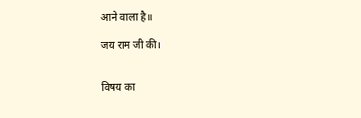आने वाला है॥

जय राम जी की।


विषय का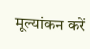मूल्यांकन करें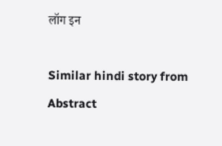लॉग इन

Similar hindi story from Abstract